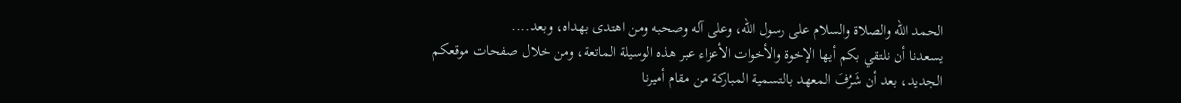الحمد الله والصلاة والسلام على رسول الله، وعلى آله وصحبه ومن اهتدى بهداه، وبعد....
يسعدنا أن نلتقي بكم أيها الإخوة والأخوات الأعزاء عبر هذه الوسيلة الماتعة، ومن خلال صفحات موقعكم الجديد، بعد أن شَرُفَ المعهد بالتسمية المباركة من مقام أميرنا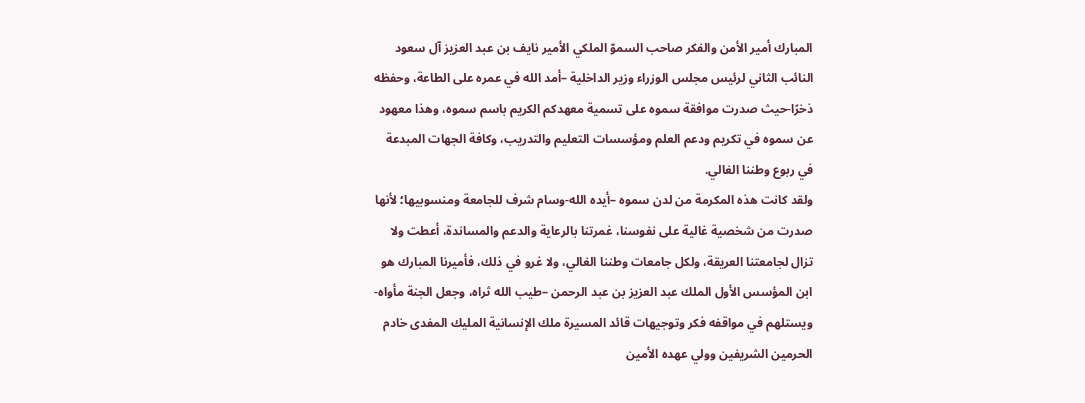المبارك أمير الأمن والفكر صاحب السموّ الملكي الأمير نايف بن عبد العزيز آل سعود النائب الثاني لرئيس مجلس الوزراء وزير الداخلية –أمد الله في عمره على الطاعة، وحفظه ذخرًا-حيث صدرت موافقة سموه على تسمية معهدكم الكريم باسم سموه، وهذا معهود عن سموه في تكريم ودعم العلم ومؤسسات التعليم والتدريب، وكافة الجهات المبدعة في ربوع وطننا الغالي.
ولقد كانت هذه المكرمة من لدن سموه –أيده الله-وسام شرف للجامعة ومنسوبيها؛ لأنها صدرت من شخصية غالية على نفوسنا، غمرتنا بالرعاية والدعم والمساندة، أعطت ولا تزال لجامعتنا العريقة، ولكل جامعات وطننا الغالي، ولا غرو في ذلك، فأميرنا المبارك هو ابن المؤسس الأول الملك عبد العزيز بن عبد الرحمن –طيب الله ثراه، وجعل الجنة مأواه- ويستلهم في مواقفه فكر وتوجيهات قائد المسيرة ملك الإنسانية المليك المفدى خادم الحرمين الشريفين وولي عهده الأمين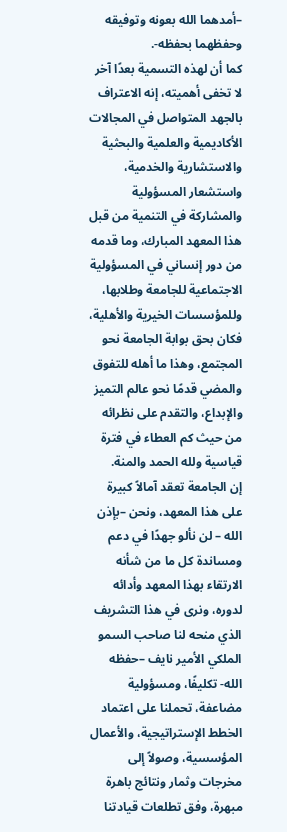–أمدهما الله بعونه وتوفيقه وحفظهما بحفظه-.
كما أن لهذه التسمية بعدًا آخر لا تخفى أهميته، إنه الاعتراف بالجهد المتواصل في المجالات الأكاديمية والعلمية والبحثية والاستشارية والخدمية، واستشعار المسؤولية والمشاركة في التنمية من قبل هذا المعهد المبارك، وما قدمه من دور إنساني في المسؤولية الاجتماعية للجامعة وطلابها، وللمؤسسات الخيرية والأهلية، فكان بحق بوابة الجامعة نحو المجتمع، وهذا ما أهله للتفوق والمضي قدمًا نحو عالم التميز والإبداع، والتقدم على نظرائه من حيث كم العطاء في فترة قياسية ولله الحمد والمنة.
إن الجامعة تعقد آمالاً كبيرة على هذا المعهد، ونحن –بإذن الله – لن نألو جهدًا في دعم ومساندة كل ما من شأنه الارتقاء بهذا المعهد وأدائه لدوره، ونرى في هذا التشريف الذي منحه لنا صاحب السمو الملكي الأمير نايف –حفظه الله- تكليفًا، ومسؤولية مضاعفة، تحملنا على اعتماد الخطط الإستراتيجية، والأعمال المؤسسية، وصولاً إلى مخرجات وثمار ونتائج باهرة مبهرة، وفق تطلعات قيادتنا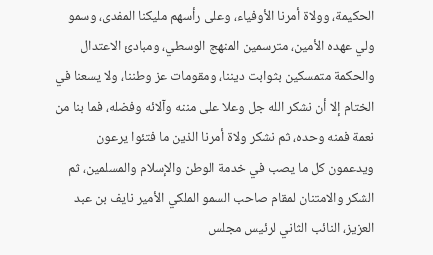الحكيمة، وولاة أمرنا الأوفياء، وعلى رأسهم مليكنا المفدى، وسمو ولي عهده الأمين، مترسمين المنهج الوسطي، ومبادئ الاعتدال والحكمة متمسكين بثوابت ديننا، ومقومات عز وطننا، ولا يسعنا في الختام إلا أن نشكر الله جل وعلا على مننه وآلائه وفضله، فما بنا من نعمة فمنه وحده، ثم نشكر ولاة أمرنا الذين ما فتئوا يرعون ويدعمون كل ما يصب في خدمة الوطن والإسلام والمسلمين، ثم الشكر والامتنان لمقام صاحب السمو الملكي الأمير نايف بن عبد العزيز، النائب الثاني لرئيس مجلس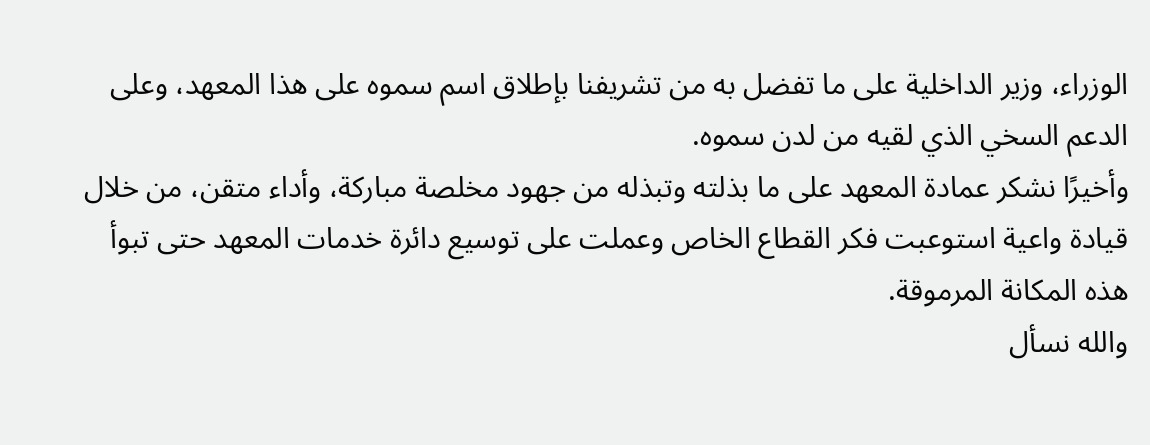الوزراء، وزير الداخلية على ما تفضل به من تشريفنا بإطلاق اسم سموه على هذا المعهد، وعلى الدعم السخي الذي لقيه من لدن سموه.
وأخيرًا نشكر عمادة المعهد على ما بذلته وتبذله من جهود مخلصة مباركة، وأداء متقن، من خلال قيادة واعية استوعبت فكر القطاع الخاص وعملت على توسيع دائرة خدمات المعهد حتى تبوأ هذه المكانة المرموقة.
والله نسأل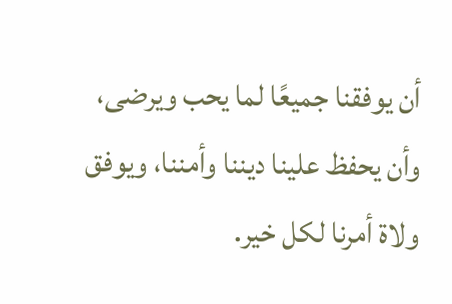أن يوفقنا جميعًا لما يحب ويرضى، وأن يحفظ علينا ديننا وأمننا، ويوفق ولاة أمرنا لكل خير.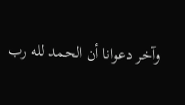وآخر دعوانا أن الحمد لله رب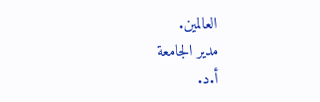العالمين.
مدير الجامعة
أ.د.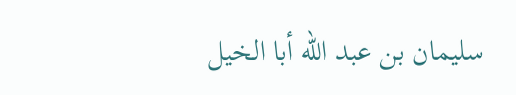سليمان بن عبد الله أبا الخيل